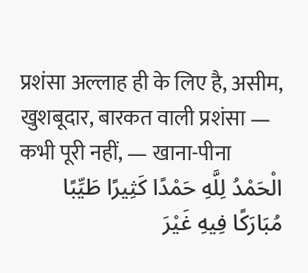प्रशंसा अल्लाह ही के लिए है, असीम, खुशबूदार, बारकत वाली प्रशंसा — कभी पूरी नहीं, — खाना-पीना
الْحَمْدُ لِلَّهِ حَمْدًا كَثِيرًا طَيِّبًا مُبَارَكًا فِيهِ غَيْرَ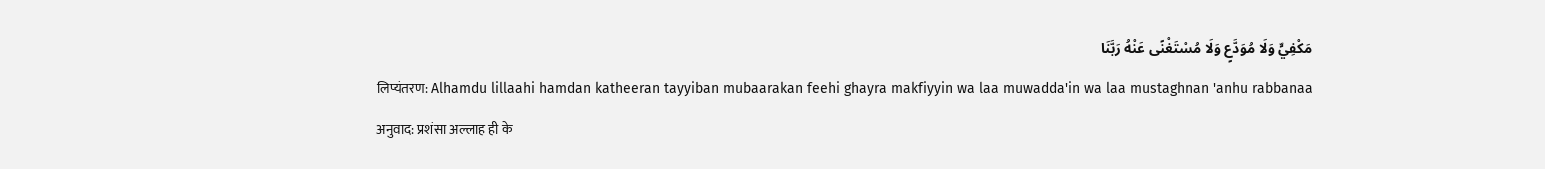مَكْفِيٍّ وَلَا مُوَدَّعٍ وَلَا مُسْتَغْنًى عَنْهُ رَبَّنَا
लिप्यंतरण: Alhamdu lillaahi hamdan katheeran tayyiban mubaarakan feehi ghayra makfiyyin wa laa muwadda'in wa laa mustaghnan 'anhu rabbanaa
अनुवाद: प्रशंसा अल्लाह ही के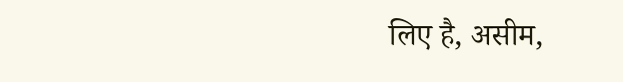लिए है, असीम,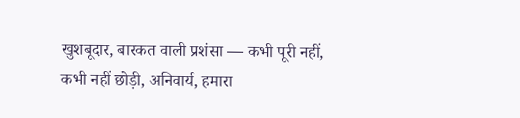खुशबूदार, बारकत वाली प्रशंसा — कभी पूरी नहीं, कभी नहीं छोड़ी, अनिवार्य, हमारा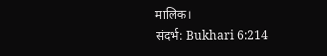मालिक।
संदर्भ: Bukhari 6:214